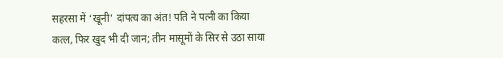सहरसा में ‘खूनी’ दांपत्य का अंत! पति ने पत्नी का किया कत्ल, फिर खुद भी दी जान; तीन मासूमों के सिर से उठा साया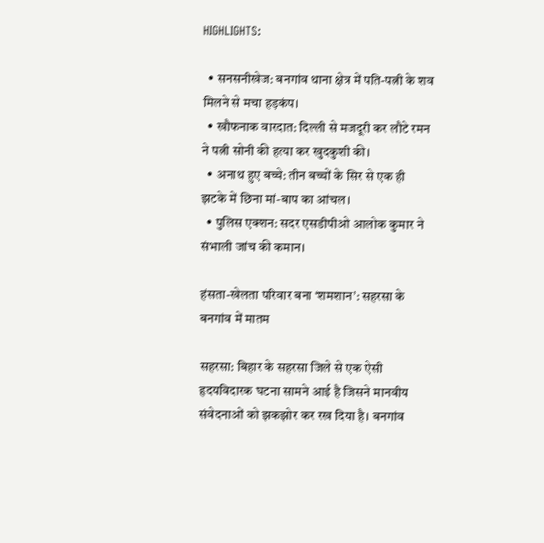HIGHLIGHTS:

  • सनसनीखेज: बनगांव थाना क्षेत्र में पति-पत्नी के शव मिलने से मचा हड़कंप।
  • खौफनाक वारदात: दिल्ली से मजदूरी कर लौटे रमन ने पत्नी सोनी की हत्या कर खुदकुशी की।
  • अनाथ हुए बच्चे: तीन बच्चों के सिर से एक ही झटके में छिना मां-बाप का आंचल।
  • पुलिस एक्शन: सदर एसडीपीओ आलोक कुमार ने संभाली जांच की कमान।

हंसता-खेलता परिवार बना ‘शमशान’: सहरसा के बनगांव में मातम

सहरसा: बिहार के सहरसा जिले से एक ऐसी हृदयविदारक घटना सामने आई है जिसने मानवीय संवेदनाओं को झकझोर कर रख दिया है। बनगांव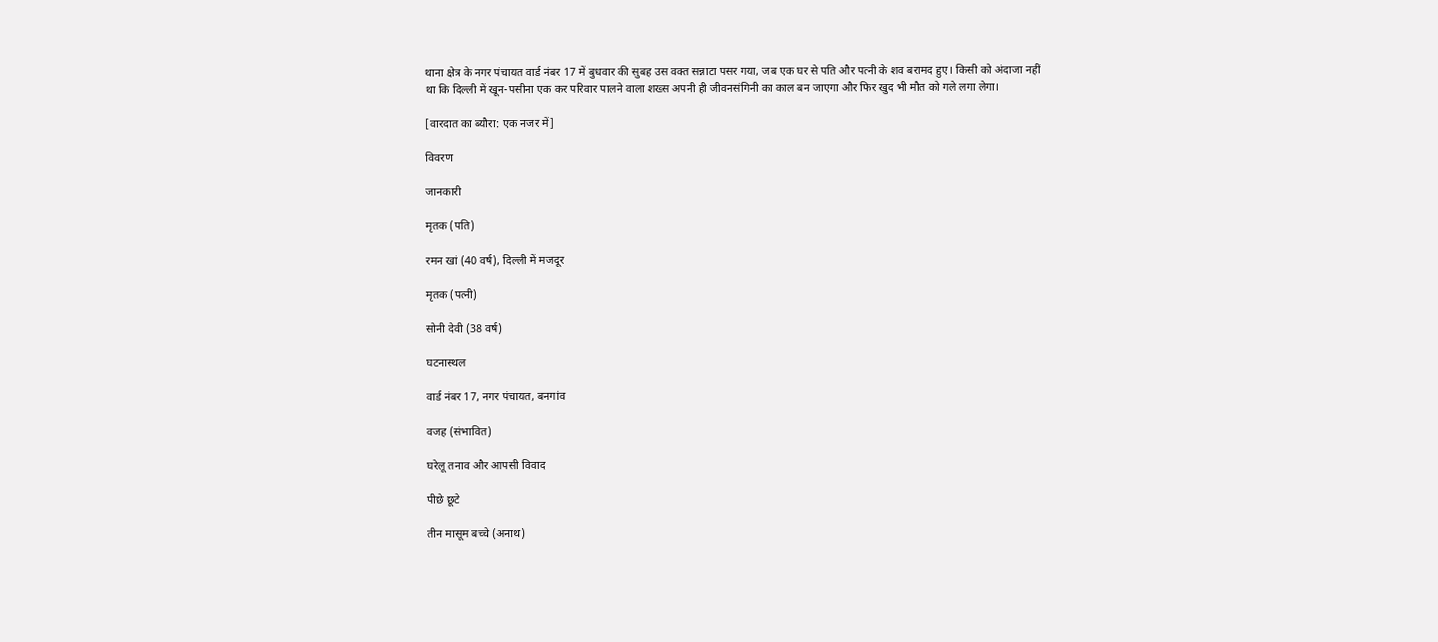थाना क्षेत्र के नगर पंचायत वार्ड नंबर 17 में बुधवार की सुबह उस वक्त सन्नाटा पसर गया, जब एक घर से पति और पत्नी के शव बरामद हुए। किसी को अंदाजा नहीं था कि दिल्ली में खून-पसीना एक कर परिवार पालने वाला शख्स अपनी ही जीवनसंगिनी का काल बन जाएगा और फिर खुद भी मौत को गले लगा लेगा।

[वारदात का ब्यौरा: एक नजर में]

विवरण

जानकारी

मृतक (पति)

रमन खां (40 वर्ष), दिल्ली में मजदूर

मृतक (पत्नी)

सोनी देवी (38 वर्ष)

घटनास्थल

वार्ड नंबर 17, नगर पंचायत, बनगांव

वजह (संभावित)

घरेलू तनाव और आपसी विवाद

पीछे छूटे

तीन मासूम बच्चे (अनाथ)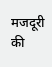मजदूरी की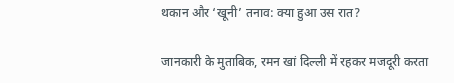थकान और ‘खूनी’ तनाव: क्या हुआ उस रात?

जानकारी के मुताबिक, रमन खां दिल्ली में रहकर मजदूरी करता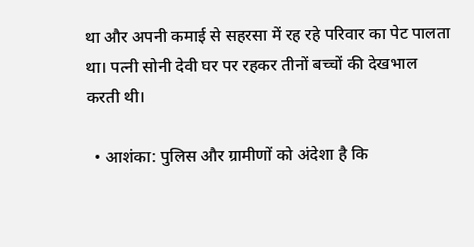था और अपनी कमाई से सहरसा में रह रहे परिवार का पेट पालता था। पत्नी सोनी देवी घर पर रहकर तीनों बच्चों की देखभाल करती थी।

  • आशंका: पुलिस और ग्रामीणों को अंदेशा है कि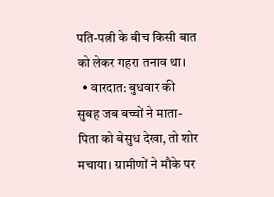पति-पत्नी के बीच किसी बात को लेकर गहरा तनाव था।
  • वारदात: बुधवार की सुबह जब बच्चों ने माता-पिता को बेसुध देखा, तो शोर मचाया। ग्रामीणों ने मौके पर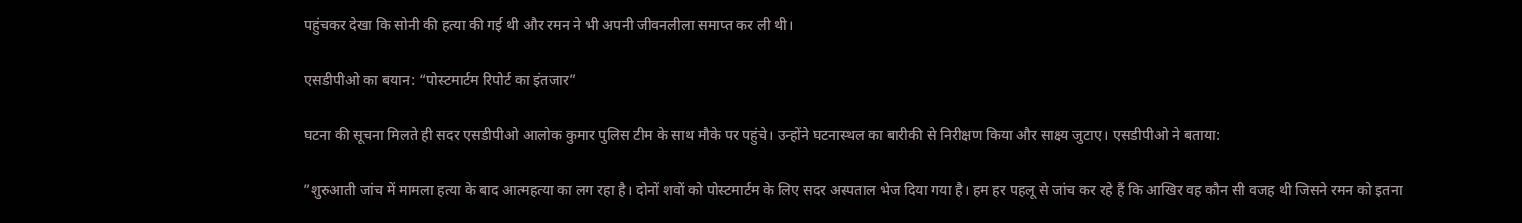पहुंचकर देखा कि सोनी की हत्या की गई थी और रमन ने भी अपनी जीवनलीला समाप्त कर ली थी।

एसडीपीओ का बयान: “पोस्टमार्टम रिपोर्ट का इंतजार”

घटना की सूचना मिलते ही सदर एसडीपीओ आलोक कुमार पुलिस टीम के साथ मौके पर पहुंचे। उन्होंने घटनास्थल का बारीकी से निरीक्षण किया और साक्ष्य जुटाए। एसडीपीओ ने बताया:

”शुरुआती जांच में मामला हत्या के बाद आत्महत्या का लग रहा है। दोनों शवों को पोस्टमार्टम के लिए सदर अस्पताल भेज दिया गया है। हम हर पहलू से जांच कर रहे हैं कि आखिर वह कौन सी वजह थी जिसने रमन को इतना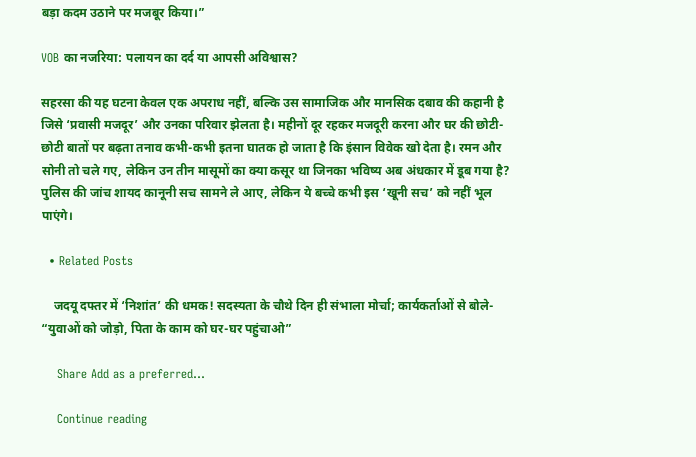बड़ा कदम उठाने पर मजबूर किया।”

VOB का नजरिया: पलायन का दर्द या आपसी अविश्वास?

सहरसा की यह घटना केवल एक अपराध नहीं, बल्कि उस सामाजिक और मानसिक दबाव की कहानी है जिसे ‘प्रवासी मजदूर’ और उनका परिवार झेलता है। महीनों दूर रहकर मजदूरी करना और घर की छोटी-छोटी बातों पर बढ़ता तनाव कभी-कभी इतना घातक हो जाता है कि इंसान विवेक खो देता है। रमन और सोनी तो चले गए, लेकिन उन तीन मासूमों का क्या कसूर था जिनका भविष्य अब अंधकार में डूब गया है? पुलिस की जांच शायद कानूनी सच सामने ले आए, लेकिन ये बच्चे कभी इस ‘खूनी सच’ को नहीं भूल पाएंगे।

  • Related Posts

    जदयू दफ्तर में ‘निशांत’ की धमक! सदस्यता के चौथे दिन ही संभाला मोर्चा; कार्यकर्ताओं से बोले- “युवाओं को जोड़ो, पिता के काम को घर-घर पहुंचाओ”

    Share Add as a preferred…

    Continue reading